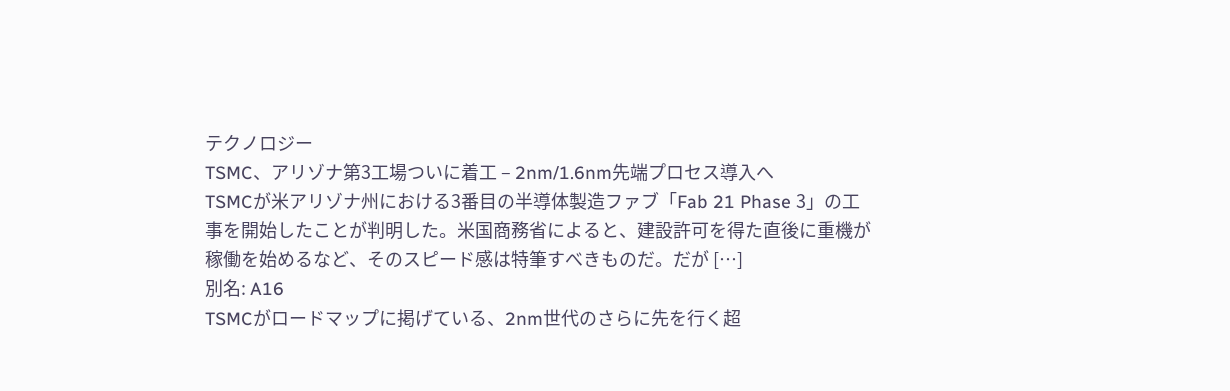テクノロジー
TSMC、アリゾナ第3工場ついに着工 – 2nm/1.6nm先端プロセス導入へ
TSMCが米アリゾナ州における3番目の半導体製造ファブ「Fab 21 Phase 3」の工事を開始したことが判明した。米国商務省によると、建設許可を得た直後に重機が稼働を始めるなど、そのスピード感は特筆すべきものだ。だが […]
別名: A16
TSMCがロードマップに掲げている、2nm世代のさらに先を行く超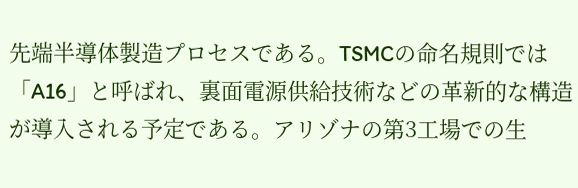先端半導体製造プロセスである。TSMCの命名規則では「A16」と呼ばれ、裏面電源供給技術などの革新的な構造が導入される予定である。アリゾナの第3工場での生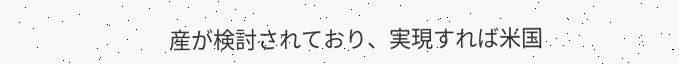産が検討されており、実現すれば米国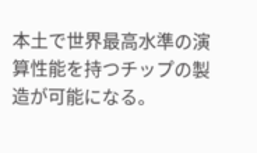本土で世界最高水準の演算性能を持つチップの製造が可能になる。